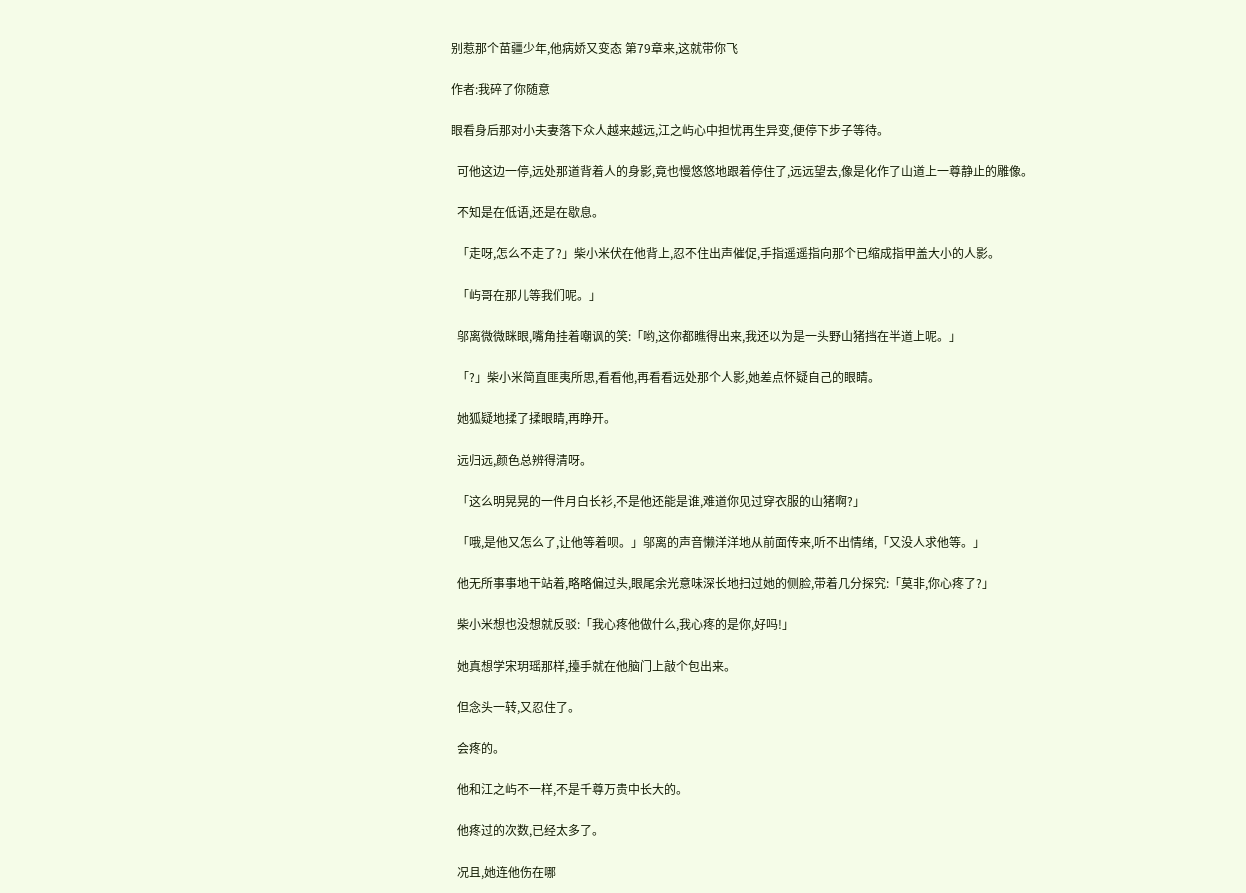别惹那个苗疆少年,他病娇又变态 第79章来,这就带你飞

作者:我碎了你随意

眼看身后那对小夫妻落下众人越来越远,江之屿心中担忧再生异变,便停下步子等待。

  可他这边一停,远处那道背着人的身影,竟也慢悠悠地跟着停住了,远远望去,像是化作了山道上一尊静止的雕像。

  不知是在低语,还是在歇息。

  「走呀,怎么不走了?」柴小米伏在他背上,忍不住出声催促,手指遥遥指向那个已缩成指甲盖大小的人影。

  「屿哥在那儿等我们呢。」

  邬离微微眯眼,嘴角挂着嘲讽的笑:「哟,这你都瞧得出来,我还以为是一头野山猪挡在半道上呢。」

  「?」柴小米简直匪夷所思,看看他,再看看远处那个人影,她差点怀疑自己的眼睛。

  她狐疑地揉了揉眼睛,再睁开。

  远归远,颜色总辨得清呀。

  「这么明晃晃的一件月白长衫,不是他还能是谁,难道你见过穿衣服的山猪啊?」

  「哦,是他又怎么了,让他等着呗。」邬离的声音懒洋洋地从前面传来,听不出情绪,「又没人求他等。」

  他无所事事地干站着,略略偏过头,眼尾余光意味深长地扫过她的侧脸,带着几分探究:「莫非,你心疼了?」

  柴小米想也没想就反驳:「我心疼他做什么,我心疼的是你,好吗!」

  她真想学宋玥瑶那样,擡手就在他脑门上敲个包出来。

  但念头一转,又忍住了。

  会疼的。

  他和江之屿不一样,不是千尊万贵中长大的。

  他疼过的次数,已经太多了。

  况且,她连他伤在哪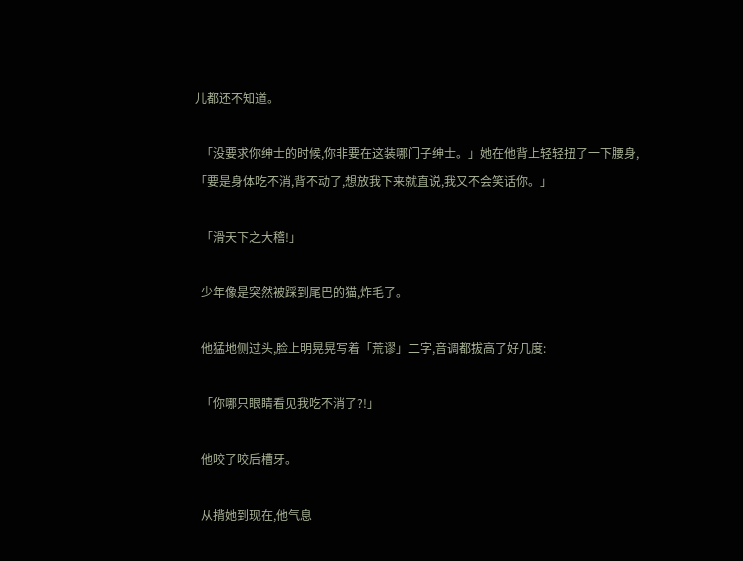儿都还不知道。

  「没要求你绅士的时候,你非要在这装哪门子绅士。」她在他背上轻轻扭了一下腰身,「要是身体吃不消,背不动了,想放我下来就直说,我又不会笑话你。」

  「滑天下之大稽!」

  少年像是突然被踩到尾巴的猫,炸毛了。

  他猛地侧过头,脸上明晃晃写着「荒谬」二字,音调都拔高了好几度:

  「你哪只眼睛看见我吃不消了?!」

  他咬了咬后槽牙。

  从揹她到现在,他气息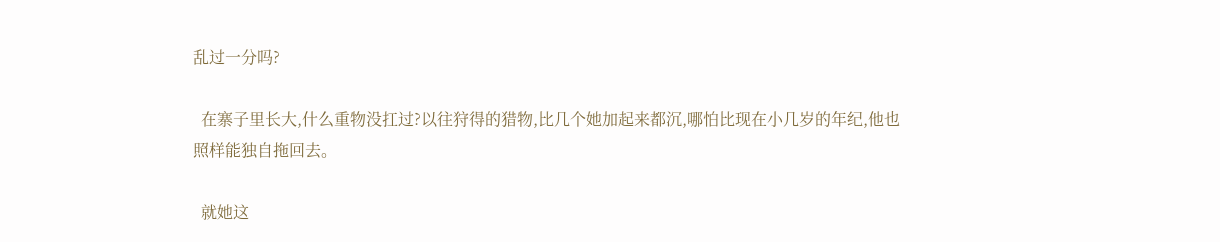乱过一分吗?

  在寨子里长大,什么重物没扛过?以往狩得的猎物,比几个她加起来都沉,哪怕比现在小几岁的年纪,他也照样能独自拖回去。

  就她这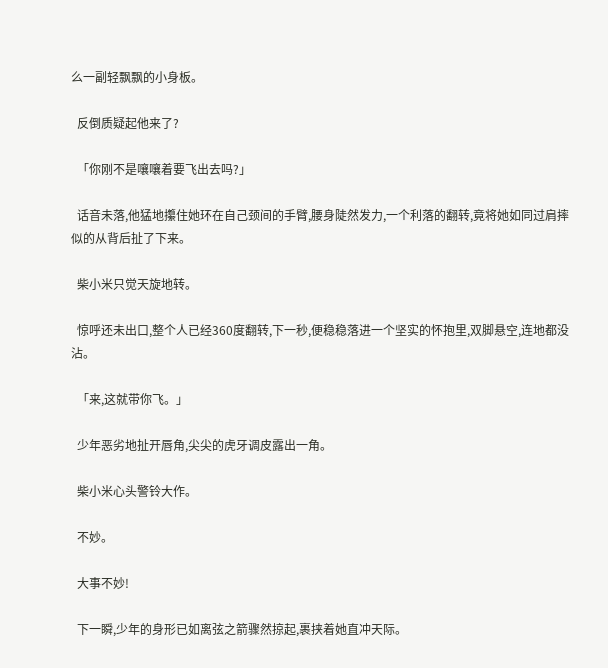么一副轻飘飘的小身板。

  反倒质疑起他来了?

  「你刚不是嚷嚷着要飞出去吗?」

  话音未落,他猛地攥住她环在自己颈间的手臂,腰身陡然发力,一个利落的翻转,竟将她如同过肩摔似的从背后扯了下来。

  柴小米只觉天旋地转。

  惊呼还未出口,整个人已经360度翻转,下一秒,便稳稳落进一个坚实的怀抱里,双脚悬空,连地都没沾。

  「来,这就带你飞。」

  少年恶劣地扯开唇角,尖尖的虎牙调皮露出一角。

  柴小米心头警铃大作。

  不妙。

  大事不妙!

  下一瞬,少年的身形已如离弦之箭骤然掠起,裹挟着她直冲天际。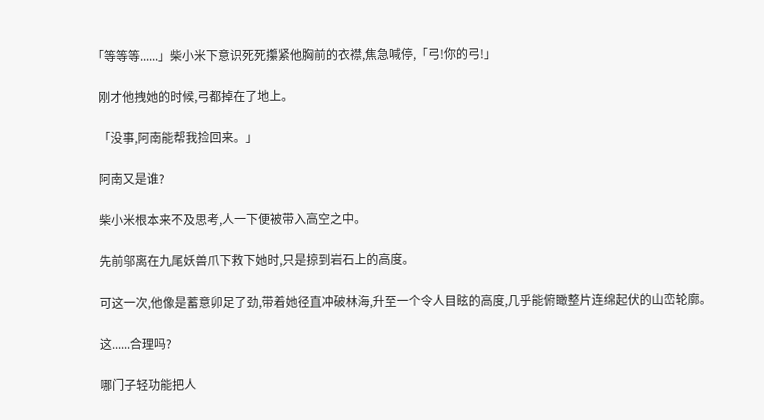「等等等......」柴小米下意识死死攥紧他胸前的衣襟,焦急喊停,「弓!你的弓!」

  刚才他拽她的时候,弓都掉在了地上。

  「没事,阿南能帮我捡回来。」

  阿南又是谁?

  柴小米根本来不及思考,人一下便被带入高空之中。

  先前邬离在九尾妖兽爪下救下她时,只是掠到岩石上的高度。

  可这一次,他像是蓄意卯足了劲,带着她径直冲破林海,升至一个令人目眩的高度,几乎能俯瞰整片连绵起伏的山峦轮廓。

  这......合理吗?

  哪门子轻功能把人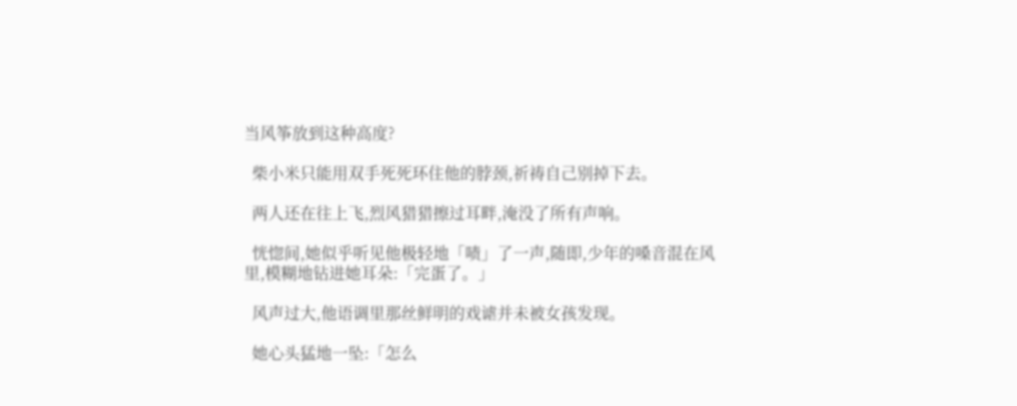当风筝放到这种高度?

  柴小米只能用双手死死环住他的脖颈,祈祷自己别掉下去。

  两人还在往上飞,烈风猎猎擦过耳畔,淹没了所有声响。

  恍惚间,她似乎听见他极轻地「啧」了一声,随即,少年的嗓音混在风里,模糊地钻进她耳朵:「完蛋了。」

  风声过大,他语调里那丝鲜明的戏谑并未被女孩发现。

  她心头猛地一坠:「怎么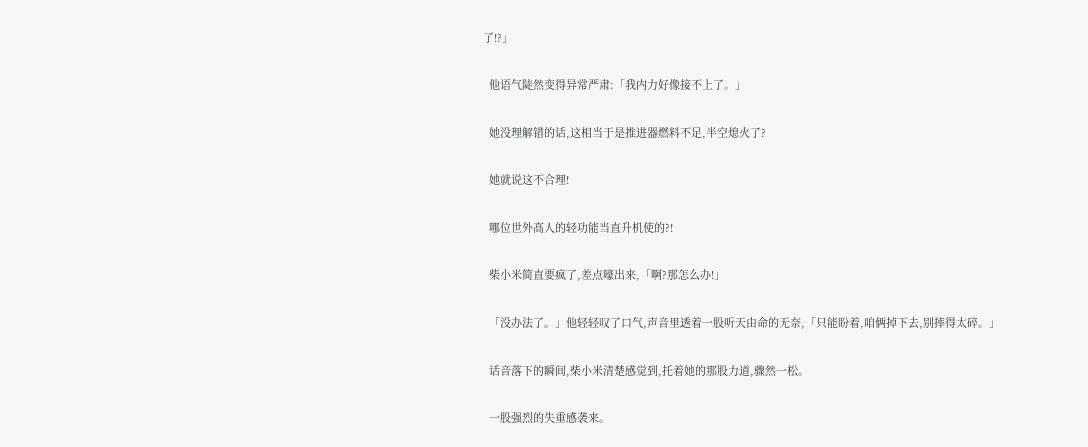了!?」

  他语气陡然变得异常严肃:「我内力好像接不上了。」

  她没理解错的话,这相当于是推进器燃料不足,半空熄火了?

  她就说这不合理!

  哪位世外高人的轻功能当直升机使的?!

  柴小米简直要疯了,差点嚎出来,「啊?那怎么办!」

  「没办法了。」他轻轻叹了口气,声音里透着一股听天由命的无奈,「只能盼着,咱俩掉下去,别摔得太碎。」

  话音落下的瞬间,柴小米清楚感觉到,托着她的那股力道,骤然一松。

  一股强烈的失重感袭来。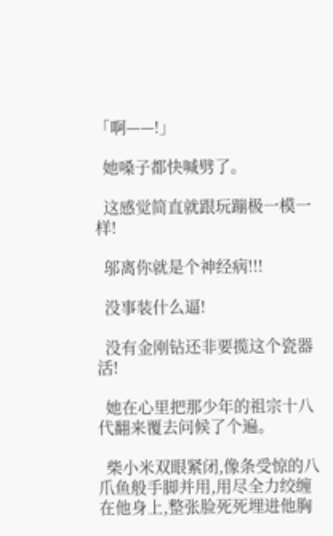「啊——!」

  她嗓子都快喊劈了。

  这感觉简直就跟玩蹦极一模一样!

  邬离你就是个神经病!!!

  没事装什么逼!

  没有金刚钻还非要揽这个瓷器活!

  她在心里把那少年的祖宗十八代翻来覆去问候了个遍。

  柴小米双眼紧闭,像条受惊的八爪鱼般手脚并用,用尽全力绞缠在他身上,整张脸死死埋进他胸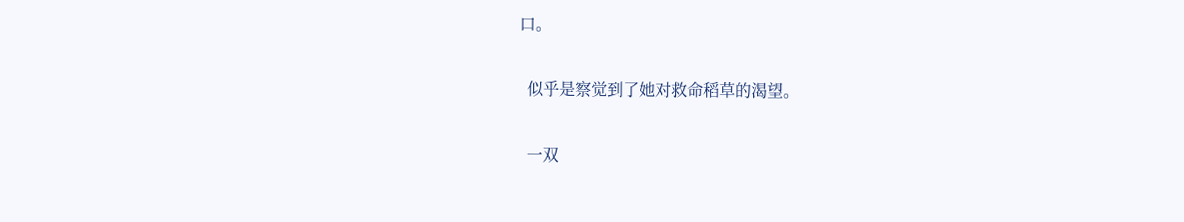口。

  似乎是察觉到了她对救命稻草的渴望。

  一双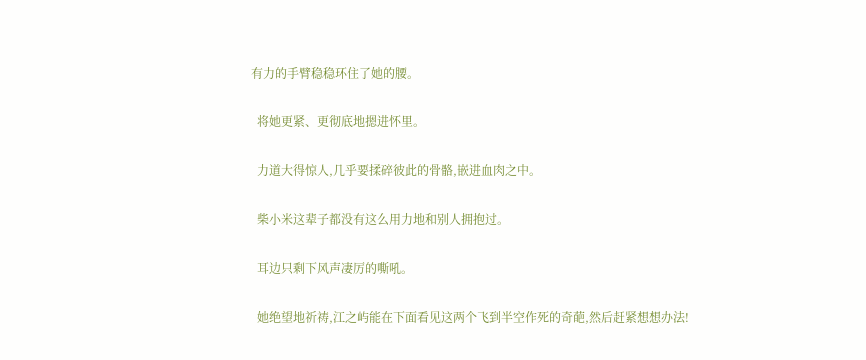有力的手臂稳稳环住了她的腰。

  将她更紧、更彻底地摁进怀里。

  力道大得惊人,几乎要揉碎彼此的骨骼,嵌进血肉之中。

  柴小米这辈子都没有这么用力地和别人拥抱过。

  耳边只剩下风声凄厉的嘶吼。

  她绝望地祈祷,江之屿能在下面看见这两个飞到半空作死的奇葩,然后赶紧想想办法!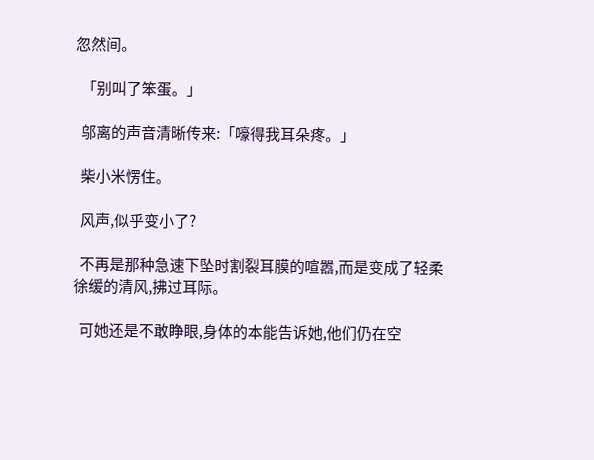忽然间。

  「别叫了笨蛋。」

  邬离的声音清晰传来:「嚎得我耳朵疼。」

  柴小米愣住。

  风声,似乎变小了?

  不再是那种急速下坠时割裂耳膜的喧嚣,而是变成了轻柔徐缓的清风,拂过耳际。

  可她还是不敢睁眼,身体的本能告诉她,他们仍在空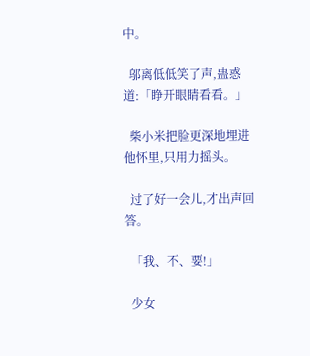中。

  邬离低低笑了声,蛊惑道:「睁开眼睛看看。」

  柴小米把脸更深地埋进他怀里,只用力摇头。

  过了好一会儿,才出声回答。

  「我、不、要!」

  少女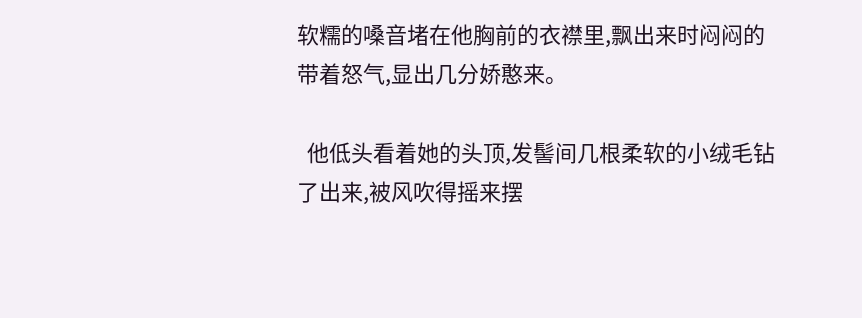软糯的嗓音堵在他胸前的衣襟里,飘出来时闷闷的带着怒气,显出几分娇憨来。

  他低头看着她的头顶,发髻间几根柔软的小绒毛钻了出来,被风吹得摇来摆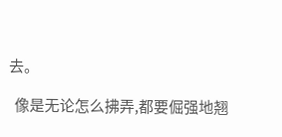去。

  像是无论怎么拂弄,都要倔强地翘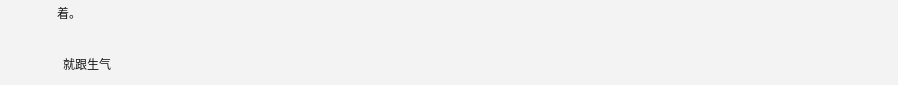着。

  就跟生气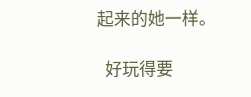起来的她一样。

  好玩得要